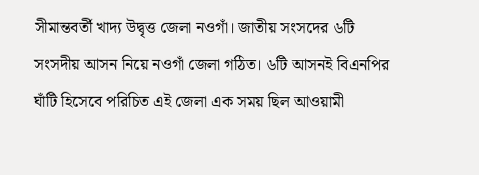সীমান্তবর্তী খাদ্য উদ্বৃত্ত জেলা নওগাঁ। জাতীয় সংসদের ৬টি সংসদীয় আসন নিয়ে নওগাঁ জেলা গঠিত। ৬টি আসনই বিএনপির ঘাঁটি হিসেবে পরিচিত এই জেলা এক সময় ছিল আওয়ামী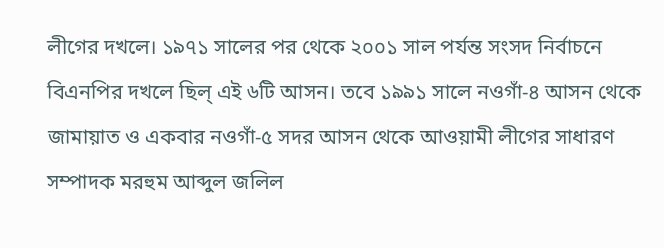লীগের দখলে। ১৯৭১ সালের পর থেকে ২০০১ সাল পর্যন্ত সংসদ নির্বাচনে বিএনপির দখলে ছিল্ এই ৬টি আসন। তবে ১৯৯১ সালে নওগাঁ-৪ আসন থেকে জামায়াত ও একবার নওগাঁ-৫ সদর আসন থেকে আওয়ামী লীগের সাধারণ সম্পাদক মরহুম আব্দুল জলিল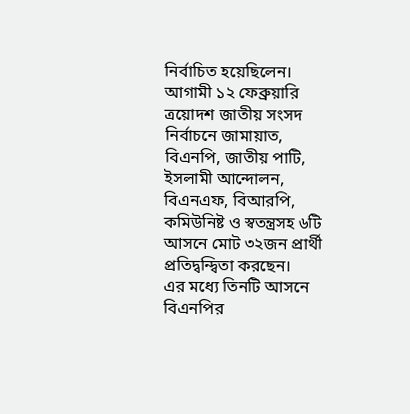নির্বাচিত হয়েছিলেন।
আগামী ১২ ফেব্রুয়ারি ত্রয়োদশ জাতীয় সংসদ নির্বাচনে জামায়াত, বিএনপি, জাতীয় পাটি, ইসলামী আন্দোলন, বিএনএফ, বিআরপি, কমিউনিষ্ট ও স্বতন্ত্রসহ ৬টি আসনে মোট ৩২জন প্রার্থী প্রতিদ্বন্দ্বিতা করছেন।
এর মধ্যে তিনটি আসনে বিএনপির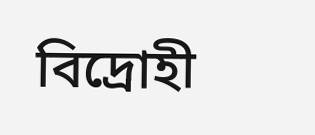বিদ্রোহী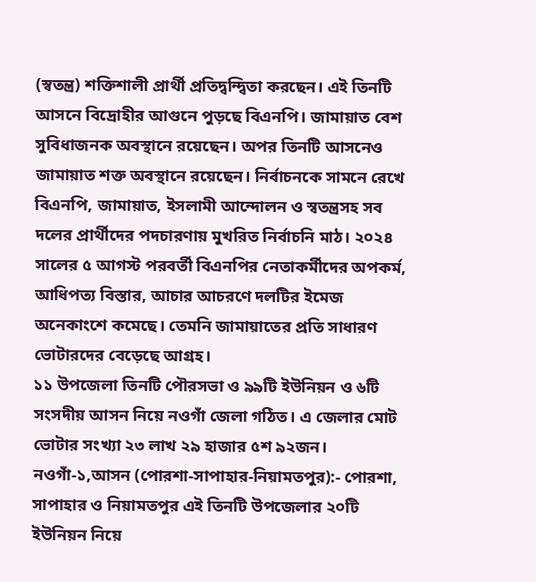(স্বতন্ত্র) শক্তিশালী প্রার্থী প্রতিদ্বন্দ্বিতা করছেন। এই তিনটি আসনে বিদ্রোহীর আগুনে পুড়ছে বিএনপি। জামায়াত বেশ সুবিধাজনক অবস্থানে রয়েছেন। অপর তিনটি আসনেও জামায়াত শক্ত অবস্থানে রয়েছেন। নির্বাচনকে সামনে রেখে বিএনপি, জামায়াত, ইসলামী আন্দোলন ও স্বতন্ত্রসহ সব দলের প্রার্থীদের পদচারণায় মুখরিত নির্বাচনি মাঠ। ২০২৪ সালের ৫ আগস্ট পরবর্তী বিএনপির নেতাকর্মীদের অপকর্ম, আধিপত্য বিস্তার, আচার আচরণে দলটির ইমেজ অনেকাংশে কমেছে। তেমনি জামায়াতের প্রতি সাধারণ ভোটারদের বেড়েছে আগ্রহ।
১১ উপজেলা তিনটি পৌরসভা ও ৯৯টি ইউনিয়ন ও ৬টি সংসদীয় আসন নিয়ে নওগাঁ জেলা গঠিত। এ জেলার মোট ভোটার সংখ্যা ২৩ লাখ ২৯ হাজার ৫শ ৯২জন।
নওগাঁ-১,আসন (পোরশা-সাপাহার-নিয়ামতপুর):- পোরশা, সাপাহার ও নিয়ামতপুর এই তিনটি উপজেলার ২০টি ইউনিয়ন নিয়ে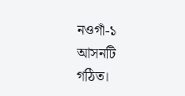নওগাঁ-১ আসনটি গঠিত।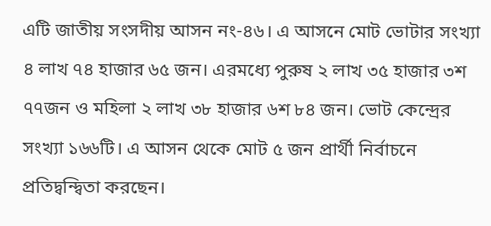এটি জাতীয় সংসদীয় আসন নং-৪৬। এ আসনে মোট ভোটার সংখ্যা ৪ লাখ ৭৪ হাজার ৬৫ জন। এরমধ্যে পুরুষ ২ লাখ ৩৫ হাজার ৩শ ৭৭জন ও মহিলা ২ লাখ ৩৮ হাজার ৬শ ৮৪ জন। ভোট কেন্দ্রের সংখ্যা ১৬৬টি। এ আসন থেকে মোট ৫ জন প্রার্থী নির্বাচনে প্রতিদ্বন্দ্বিতা করছেন।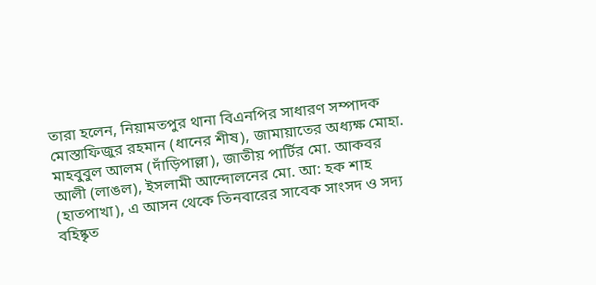তারা হলেন, নিয়ামতপুর থানা বিএনপির সাধারণ সম্পাদক মোস্তাফিজুর রহমান (ধানের শীষ), জামায়াতের অধ্যক্ষ মোহা. মাহবুবুল আলম (দাঁড়িপাল্লা), জাতীয় পার্টির মো. আকবর আলী (লাঙল), ইসলামী আন্দোলনের মো. আ: হক শাহ (হাতপাখা), এ আসন থেকে তিনবারের সাবেক সাংসদ ও সদ্য বহিষ্কৃত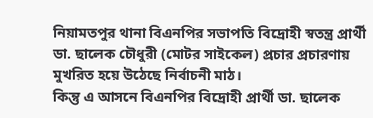নিয়ামতপুর থানা বিএনপির সভাপতি বিদ্রোহী স্বতন্ত্র প্রার্থী ডা. ছালেক চৌধুরী (মোটর সাইকেল) প্রচার প্রচারণায় মুখরিত হয়ে উঠেছে নির্বাচনী মাঠ।
কিন্তু এ আসনে বিএনপির বিদ্রোহী প্রার্থী ডা. ছালেক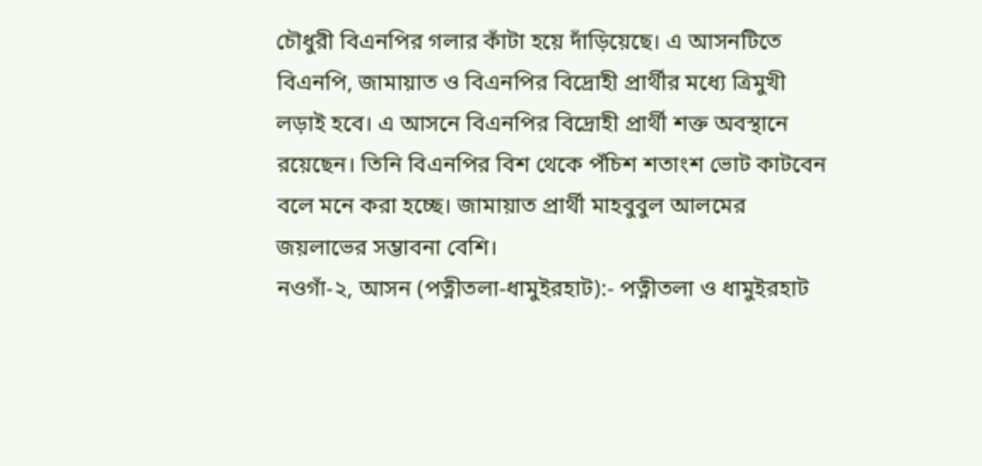চৌধুরী বিএনপির গলার কাঁটা হয়ে দাঁড়িয়েছে। এ আসনটিতে বিএনপি, জামায়াত ও বিএনপির বিদ্রোহী প্রার্থীর মধ্যে ত্রিমুখী লড়াই হবে। এ আসনে বিএনপির বিদ্রোহী প্রার্থী শক্ত অবস্থানে রয়েছেন। তিনি বিএনপির বিশ থেকে পঁচিশ শতাংশ ভোট কাটবেন বলে মনে করা হচ্ছে। জামায়াত প্রার্থী মাহবুবুল আলমের জয়লাভের সম্ভাবনা বেশি।
নওগাঁ-২, আসন (পত্নীতলা-ধামুইরহাট):- পত্নীতলা ও ধামুইরহাট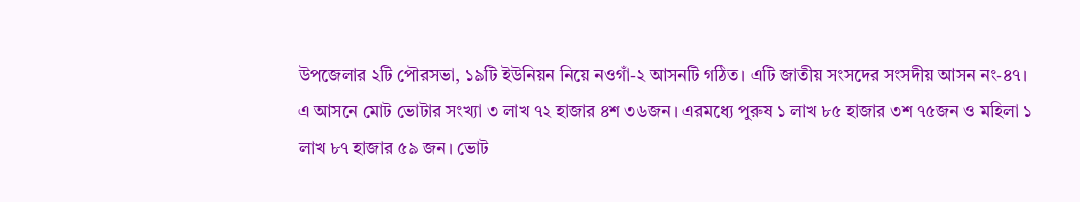উপজেলার ২টি পৌরসভা, ১৯টি ইউনিয়ন নিয়ে নওগাঁ-২ আসনটি গঠিত। এটি জাতীয় সংসদের সংসদীয় আসন নং-৪৭। এ আসনে মোট ভোটার সংখ্যা ৩ লাখ ৭২ হাজার ৪শ ৩৬জন। এরমধ্যে পুরুষ ১ লাখ ৮৫ হাজার ৩শ ৭৫জন ও মহিলা ১ লাখ ৮৭ হাজার ৫৯ জন। ভোট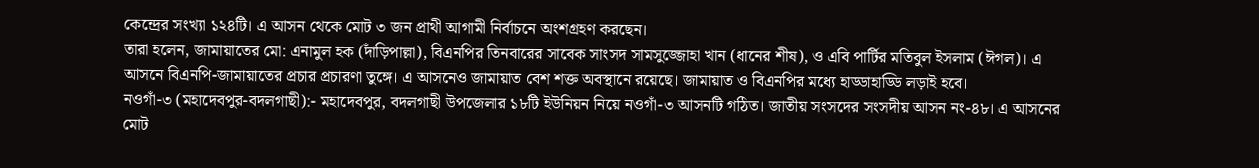কেন্দ্রের সংখ্যা ১২৪টি। এ আসন থেকে মোট ৩ জন প্রাথী আগামী নির্বাচনে অংশগ্রহণ করছেন।
তারা হলেন, জামায়াতের মো: এনামুল হক (দাঁড়িপাল্লা), বিএনপির তিনবারের সাবেক সাংসদ সামসুজ্জোহা খান (ধানের শীষ), ও এবি পার্টির মতিবুল ইসলাম (ঈগল)। এ আসনে বিএনপি-জামায়াতের প্রচার প্রচারণা তুঙ্গে। এ আসনেও জামায়াত বেশ শক্ত অবস্থানে রয়েছে। জামায়াত ও বিএনপির মধ্যে হাড্ডাহাড্ডি লড়াই হবে।
নওগাঁ-৩ (মহাদেবপুর-বদলগাছী):- মহাদেবপুর, বদলগাছী উপজেলার ১৮টি ইউনিয়ন নিয়ে নওগাঁ-৩ আসনটি গঠিত। জাতীয় সংসদের সংসদীয় আসন নং-৪৮। এ আসনের মোট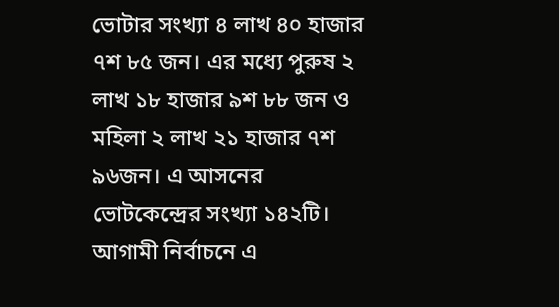ভোটার সংখ্যা ৪ লাখ ৪০ হাজার ৭শ ৮৫ জন। এর মধ্যে পুরুষ ২ লাখ ১৮ হাজার ৯শ ৮৮ জন ও মহিলা ২ লাখ ২১ হাজার ৭শ ৯৬জন। এ আসনের ভোটকেন্দ্রের সংখ্যা ১৪২টি। আগামী নির্বাচনে এ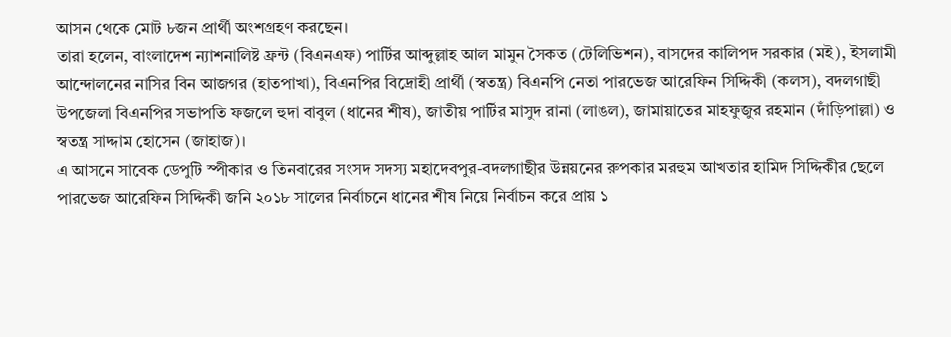আসন থেকে মোট ৮জন প্রার্থী অংশগ্রহণ করছেন।
তারা হলেন, বাংলাদেশ ন্যাশনালিষ্ট ফ্রন্ট (বিএনএফ) পার্টির আব্দুল্লাহ আল মামুন সৈকত (টেলিভিশন), বাসদের কালিপদ সরকার (মই), ইসলামী আন্দোলনের নাসির বিন আজগর (হাতপাখা), বিএনপির বিদ্রোহী প্রার্থী (স্বতন্ত্র) বিএনপি নেতা পারভেজ আরেফিন সিদ্দিকী (কলস), বদলগাছী উপজেলা বিএনপির সভাপতি ফজলে হুদা বাবুল (ধানের শীষ), জাতীয় পার্টির মাসুদ রানা (লাঙল), জামায়াতের মাহফুজুর রহমান (দাঁড়িপাল্লা) ও স্বতন্ত্র সাদ্দাম হোসেন (জাহাজ)।
এ আসনে সাবেক ডেপুটি স্পীকার ও তিনবারের সংসদ সদস্য মহাদেবপুর-বদলগাছীর উন্নয়নের রুপকার মরহুম আখতার হামিদ সিদ্দিকীর ছেলে পারভেজ আরেফিন সিদ্দিকী জনি ২০১৮ সালের নির্বাচনে ধানের শীষ নিয়ে নির্বাচন করে প্রায় ১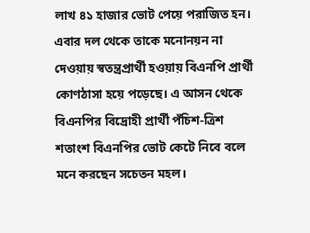লাখ ৪১ হাজার ভোট পেয়ে পরাজিত হন।
এবার দল থেকে তাকে মনোনয়ন না দেওয়ায় স্বতন্ত্রপ্রার্থী হওয়ায় বিএনপি প্রার্থী কোণঠাসা হয়ে পড়েছে। এ আসন থেকে বিএনপির বিদ্রোহী প্রার্থী পঁচিশ-ত্রিশ শতাংশ বিএনপির ভোট কেটে নিবে বলে মনে করছেন সচেতন মহল।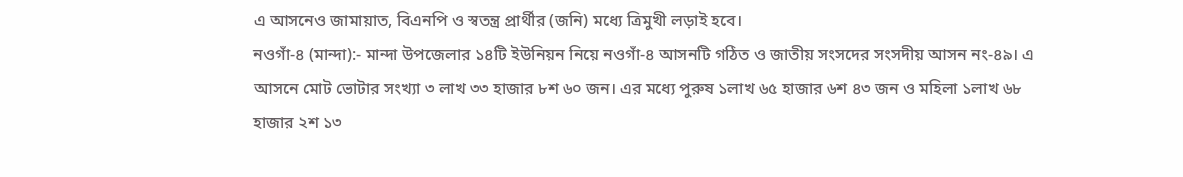এ আসনেও জামায়াত, বিএনপি ও স্বতন্ত্র প্রার্থীর (জনি) মধ্যে ত্রিমুখী লড়াই হবে।
নওগাঁ-৪ (মান্দা):- মান্দা উপজেলার ১৪টি ইউনিয়ন নিয়ে নওগাঁ-৪ আসনটি গঠিত ও জাতীয় সংসদের সংসদীয় আসন নং-৪৯। এ আসনে মোট ভোটার সংখ্যা ৩ লাখ ৩৩ হাজার ৮শ ৬০ জন। এর মধ্যে পুরুষ ১লাখ ৬৫ হাজার ৬শ ৪৩ জন ও মহিলা ১লাখ ৬৮ হাজার ২শ ১৩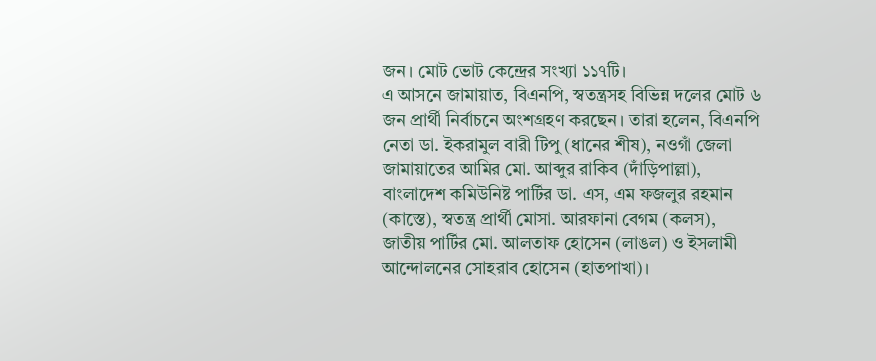জন। মোট ভোট কেন্দ্রের সংখ্যা ১১৭টি।
এ আসনে জামায়াত, বিএনপি, স্বতন্ত্রসহ বিভিন্ন দলের মোট ৬ জন প্রার্থী নির্বাচনে অংশগ্রহণ করছেন। তারা হলেন, বিএনপি নেতা ডা. ইকরামুল বারী টিপু (ধানের শীষ), নওগাঁ জেলা জামায়াতের আমির মো. আব্দুর রাকিব (দাঁড়িপাল্লা), বাংলাদেশ কমিউনিষ্ট পার্টির ডা. এস, এম ফজলুর রহমান (কাস্তে), স্বতন্ত্র প্রার্থী মোসা. আরফানা বেগম (কলস), জাতীয় পার্টির মো. আলতাফ হোসেন (লাঙল) ও ইসলামী আন্দোলনের সোহরাব হোসেন (হাতপাখা)।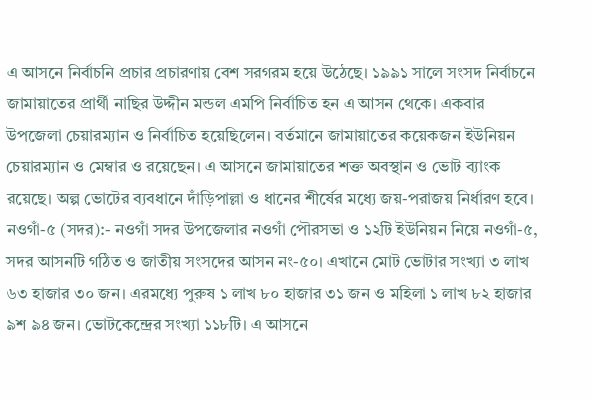এ আসনে নির্বাচনি প্রচার প্রচারণায় বেশ সরগরম হয়ে উঠেছে। ১৯৯১ সালে সংসদ নির্বাচনে জামায়াতের প্রার্থী নাছির উদ্দীন মন্ডল এমপি নির্বাচিত হন এ আসন থেকে। একবার উপজেলা চেয়ারম্যান ও নির্বাচিত হয়েছিলেন। বর্তমানে জামায়াতের কয়েকজন ইউনিয়ন চেয়ারম্যান ও মেম্বার ও রয়েছেন। এ আসনে জামায়াতের শক্ত অবস্থান ও ভোট ব্যাংক রয়েছে। অল্প ভোটের ব্যবধানে দাঁড়িপাল্লা ও ধানের শীর্ষের মধ্যে জয়-পরাজয় নির্ধারণ হবে।
নওগাঁ-৫ (সদর):- নওগাঁ সদর উপজেলার নওগাঁ পৌরসভা ও ১২টি ইউনিয়ন নিয়ে নওগাঁ-৫, সদর আসনটি গঠিত ও জাতীয় সংসদের আসন নং-৫০। এখানে মোট ভোটার সংখ্যা ৩ লাখ ৬৩ হাজার ৩০ জন। এরমধ্যে পুরুষ ১ লাখ ৮০ হাজার ৩১ জন ও মহিলা ১ লাখ ৮২ হাজার ৯শ ৯৪ জন। ভোটকেন্দ্রের সংখ্যা ১১৮টি। এ আসনে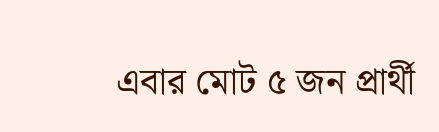এবার মোট ৫ জন প্রার্থী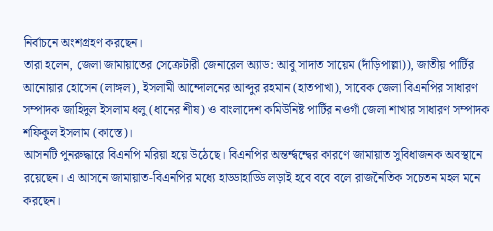নির্বাচনে অংশগ্রহণ করছেন।
তারা হলেন, জেলা জামায়াতের সেক্রেটারী জেনারেল অ্যাড: আবু সাদাত সায়েম (দাঁড়িপাল্লা)), জাতীয় পার্টির আনোয়ার হোসেন (লাঙ্গল), ইসলামী আন্দোলনের আব্দুর রহমান (হাতপাখা), সাবেক জেলা বিএনপির সাধারণ সম্পাদক জাহিদুল ইসলাম ধলু (ধানের শীষ) ও বাংলাদেশ কমিউনিষ্ট পার্টির নওগাঁ জেলা শাখার সাধারণ সম্পাদক শফিকুল ইসলাম (কাস্তে)।
আসনটি পুনরুদ্ধারে বিএনপি মরিয়া হয়ে উঠেছে। বিএনপির অন্তর্ন্দ্বন্দ্বের কারণে জামায়াত সুবিধাজনক অবস্থানে রয়েছেন। এ আসনে জামায়াত-বিএনপির মধ্যে হাড্ডাহাড্ডি লড়াই হবে ববে বলে রাজনৈতিক সচেতন মহল মনে করছেন।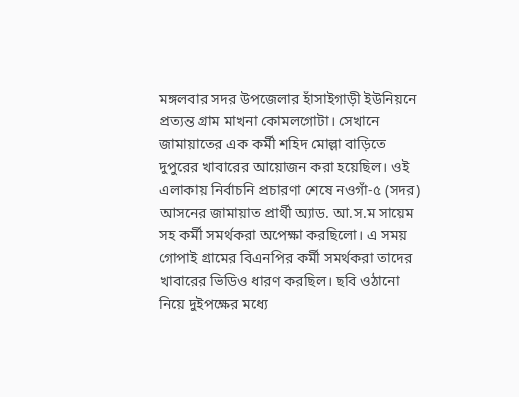মঙ্গলবার সদর উপজেলার হাঁসাইগাড়ী ইউনিয়নে প্রত্যন্ত গ্রাম মাখনা কোমলগোটা। সেখানে জামায়াতের এক কর্মী শহিদ মোল্লা বাড়িতে দুপুরের খাবারের আয়োজন করা হয়েছিল। ওই এলাকায় নির্বাচনি প্রচারণা শেষে নওগাঁ-৫ (সদর) আসনের জামায়াত প্রার্থী অ্যাড. আ.স.ম সায়েম সহ কর্মী সমর্থকরা অপেক্ষা করছিলো। এ সময় গোপাই গ্রামের বিএনপির কর্মী সমর্থকরা তাদের খাবারের ভিডিও ধারণ করছিল। ছবি ওঠানো নিয়ে দুইপক্ষের মধ্যে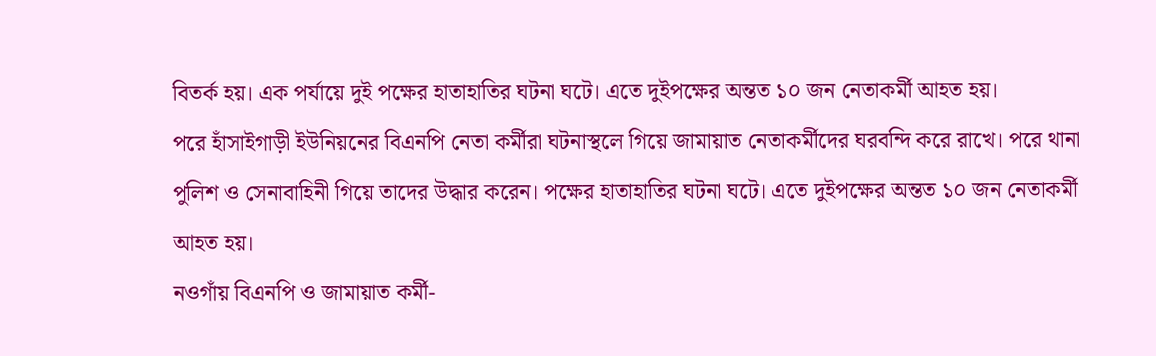বিতর্ক হয়। এক পর্যায়ে দুই পক্ষের হাতাহাতির ঘটনা ঘটে। এতে দুইপক্ষের অন্তত ১০ জন নেতাকর্মী আহত হয়।
পরে হাঁসাইগাড়ী ইউনিয়নের বিএনপি নেতা কর্মীরা ঘটনাস্থলে গিয়ে জামায়াত নেতাকর্মীদের ঘরবন্দি করে রাখে। পরে থানা পুলিশ ও সেনাবাহিনী গিয়ে তাদের উদ্ধার করেন। পক্ষের হাতাহাতির ঘটনা ঘটে। এতে দুইপক্ষের অন্তত ১০ জন নেতাকর্মী আহত হয়।
নওগাঁয় বিএনপি ও জামায়াত কর্মী-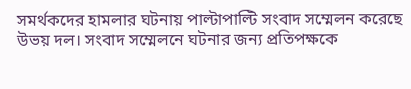সমর্থকদের হামলার ঘটনায় পাল্টাপাল্টি সংবাদ সম্মেলন করেছে উভয় দল। সংবাদ সম্মেলনে ঘটনার জন্য প্রতিপক্ষকে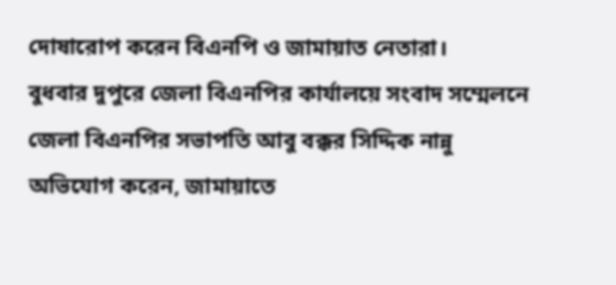দোষারোপ করেন বিএনপি ও জামায়াত নেতারা।
বুধবার দুপুরে জেলা বিএনপির কার্যালয়ে সংবাদ সম্মেলনে জেলা বিএনপির সভাপতি আবু বক্কর সিদ্দিক নান্নু অভিযোগ করেন, জামায়াতে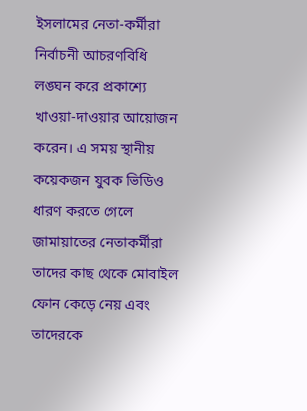ইসলামের নেতা-কর্মীরা নির্বাচনী আচরণবিধি লঙ্ঘন করে প্রকাশ্যে খাওয়া-দাওয়ার আয়োজন করেন। এ সময় স্থানীয় কয়েকজন যুবক ভিডিও ধারণ করতে গেলে জামায়াতের নেতাকর্মীরা তাদের কাছ থেকে মোবাইল ফোন কেড়ে নেয় এবং তাদেরকে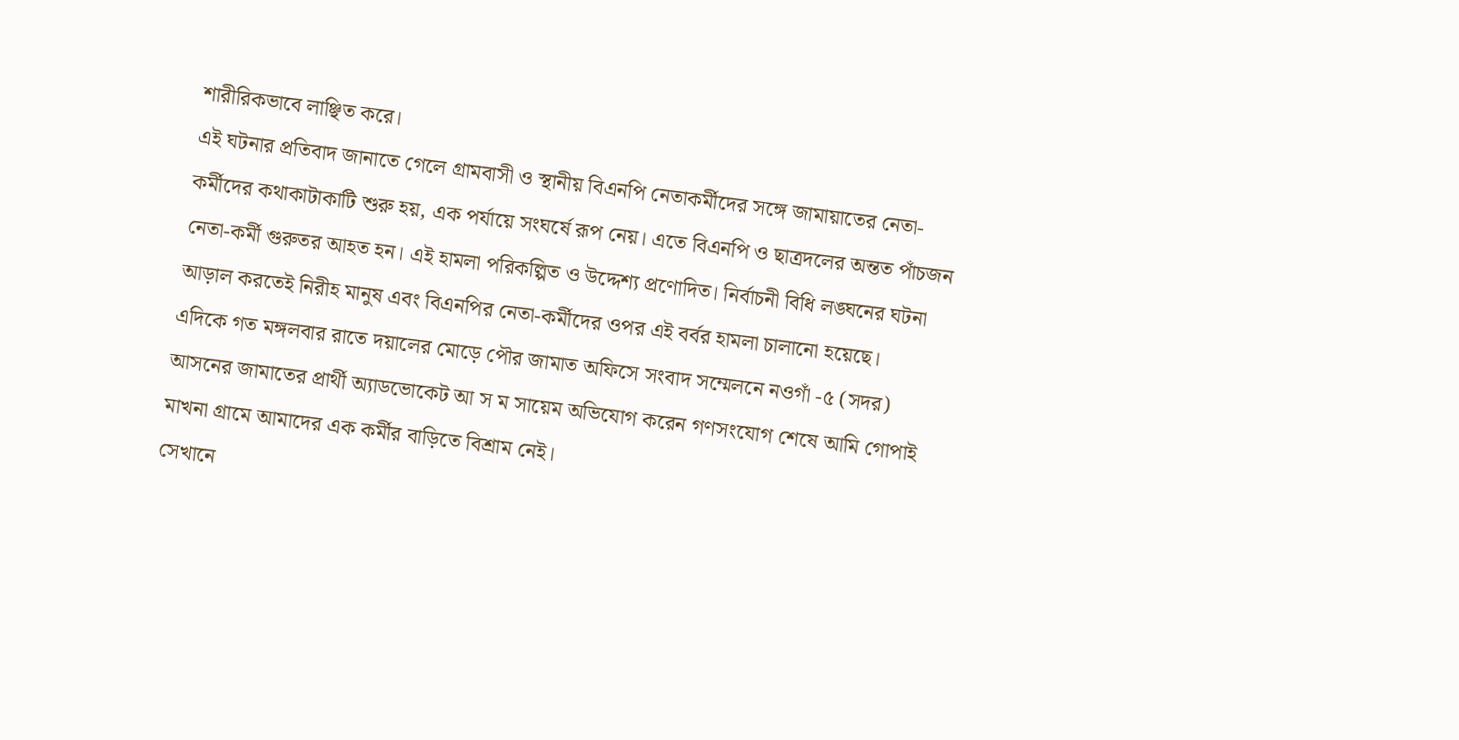শারীরিকভাবে লাঞ্ছিত করে।
এই ঘটনার প্রতিবাদ জানাতে গেলে গ্রামবাসী ও স্থানীয় বিএনপি নেতাকর্মীদের সঙ্গে জামায়াতের নেতা-কর্মীদের কথাকাটাকাটি শুরু হয়, এক পর্যায়ে সংঘর্ষে রূপ নেয়। এতে বিএনপি ও ছাত্রদলের অন্তত পাঁচজন নেতা-কর্মী গুরুতর আহত হন। এই হামলা পরিকল্পিত ও উদ্দেশ্য প্রণোদিত। নির্বাচনী বিধি লঙ্ঘনের ঘটনা আড়াল করতেই নিরীহ মানুষ এবং বিএনপির নেতা-কর্মীদের ওপর এই বর্বর হামলা চালানো হয়েছে।
এদিকে গত মঙ্গলবার রাতে দয়ালের মোড়ে পৌর জামাত অফিসে সংবাদ সম্মেলনে নওগাঁ -৫ (সদর) আসনের জামাতের প্রার্থী অ্যাডভোকেট আ স ম সায়েম অভিযোগ করেন গণসংযোগ শেষে আমি গোপাই মাখনা গ্রামে আমাদের এক কর্মীর বাড়িতে বিশ্রাম নেই।
সেখানে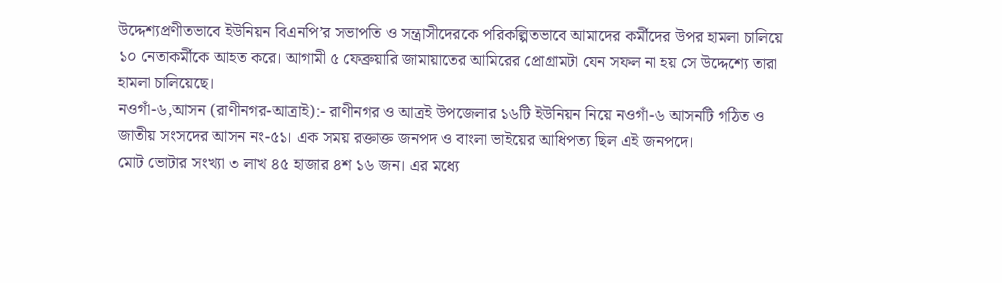উদ্দেশ্যপ্রণীতভাবে ইউনিয়ন বিএনপি’র সভাপতি ও সন্ত্রাসীদেরকে পরিকল্পিতভাবে আমাদের কর্মীদের উপর হামলা চালিয়ে ১০ নেতাকর্মীকে আহত করে। আগামী ৫ ফেব্রুয়ারি জামায়াতের আমিরের প্রোগ্রামটা যেন সফল না হয় সে উদ্দেশ্যে তারা হামলা চালিয়েছে।
নওগাঁ-৬,আসন (রাণীনগর-আত্রাই):- রাণীনগর ও আত্রই উপজেলার ১৬টি ইউনিয়ন নিয়ে নওগাঁ-৬ আসনটি গঠিত ও জাতীয় সংসদের আসন নং-৫১। এক সময় রক্তাক্ত জনপদ ও বাংলা ভাইয়ের আধিপত্য ছিল এই জনপদে।
মোট ভোটার সংখ্যা ৩ লাখ ৪৫ হাজার ৪শ ১৬ জন। এর মধ্যে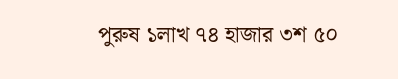পুরুষ ১লাখ ৭৪ হাজার ৩শ ৫০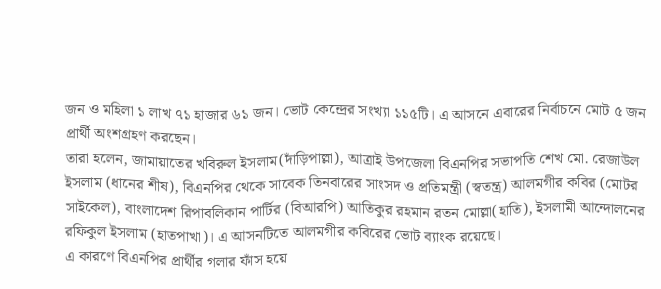জন ও মহিলা ১ লাখ ৭১ হাজার ৬১ জন। ভোট কেন্দ্রের সংখ্যা ১১৫টি। এ আসনে এবারের নির্বাচনে মোট ৫ জন প্রার্থী অংশগ্রহণ করছেন।
তারা হলেন, জামায়াতের খবিরুল ইসলাম(দাঁড়িপাল্লা), আত্রাই উপজেলা বিএনপির সভাপতি শেখ মো. রেজাউল ইসলাম (ধানের শীষ), বিএনপির থেকে সাবেক তিনবারের সাংসদ ও প্রতিমন্ত্রী (স্বতন্ত্র) আলমগীর কবির (মোটর সাইকেল), বাংলাদেশ রিপাবলিকান পার্টির (বিআরপি) আতিকুর রহমান রতন মোল্লা(হাতি), ইসলামী আন্দোলনের রফিকুল ইসলাম (হাতপাখা)। এ আসনটিতে আলমগীর কবিরের ভোট ব্যাংক রয়েছে।
এ কারণে বিএনপির প্রার্থীর গলার ফাঁস হয়ে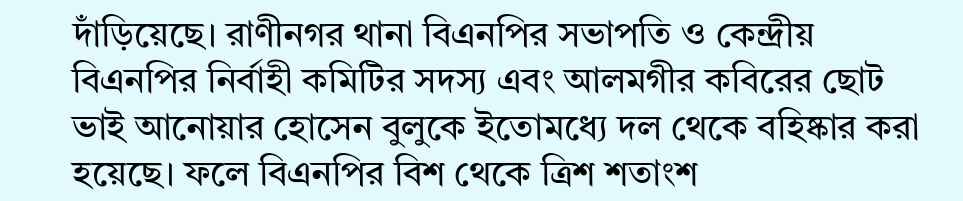দাঁড়িয়েছে। রাণীনগর থানা বিএনপির সভাপতি ও কেন্দ্রীয় বিএনপির নির্বাহী কমিটির সদস্য এবং আলমগীর কবিরের ছোট ভাই আনোয়ার হোসেন বুলুকে ইতোমধ্যে দল থেকে বহিষ্কার করা হয়েছে। ফলে বিএনপির বিশ থেকে ত্রিশ শতাংশ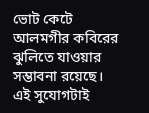ভোট কেটে আলমগীর কবিরের ঝুলিতে যাওয়ার সম্ভাবনা রয়েছে। এই সুযোগটাই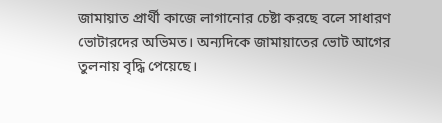জামায়াত প্রার্থী কাজে লাগানোর চেষ্টা করছে বলে সাধারণ ভোটারদের অভিমত। অন্যদিকে জামায়াতের ভোট আগের তুলনায় বৃদ্ধি পেয়েছে।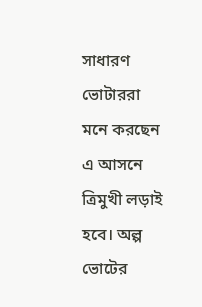সাধারণ ভোটাররা মনে করছেন এ আসনে ত্রিমুখী লড়াই হবে। অল্প ভোটের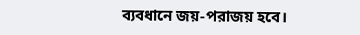ব্যবধানে জয়-পরাজয় হবে।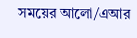সময়ের আলো/এআর